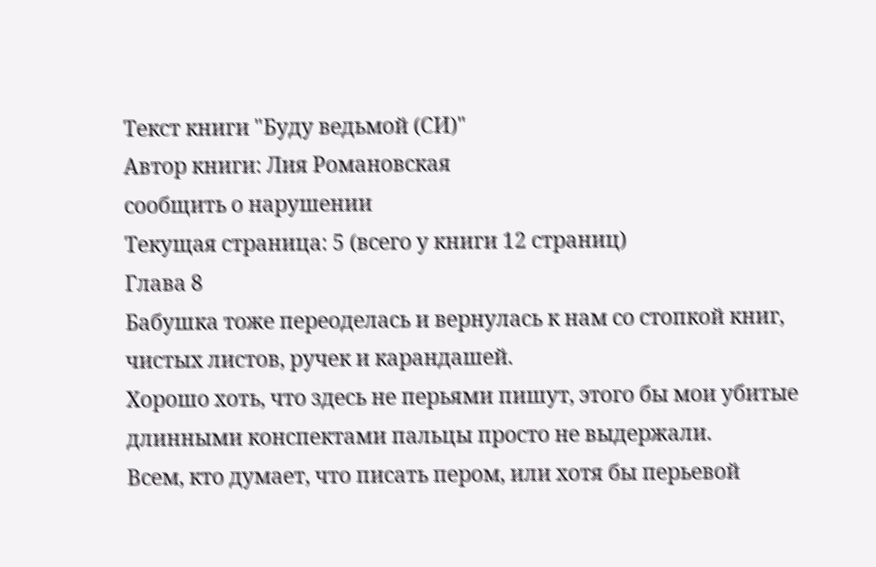Текст книги "Буду ведьмой (СИ)"
Автор книги: Лия Романовская
сообщить о нарушении
Текущая страница: 5 (всего у книги 12 страниц)
Глава 8
Бабушка тоже переоделась и вернулась к нам со стопкой книг, чистых листов, ручек и карандашей.
Хорошо хоть, что здесь не перьями пишут, этого бы мои убитые длинными конспектами пальцы просто не выдержали.
Всем, кто думает, что писать пером, или хотя бы перьевой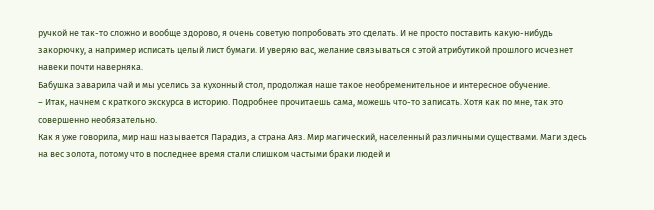ручкой не так-то сложно и вообще здорово, я очень советую попробовать это сделать. И не просто поставить какую-нибудь закорючку, а например исписать целый лист бумаги. И уверяю вас, желание связываться с этой атрибутикой прошлого исчезнет навеки почти наверняка.
Бабушка заварила чай и мы уселись за кухонный стол, продолжая наше такое необременительное и интересное обучение.
– Итак, начнем с краткого экскурса в историю. Подробнее прочитаешь сама, можешь что-то записать. Хотя как по мне, так это совершенно необязательно.
Как я уже говорила, мир наш называется Парадиз, а страна Аяз. Мир магический, населенный различными существами. Маги здесь на вес золота, потому что в последнее время стали слишком частыми браки людей и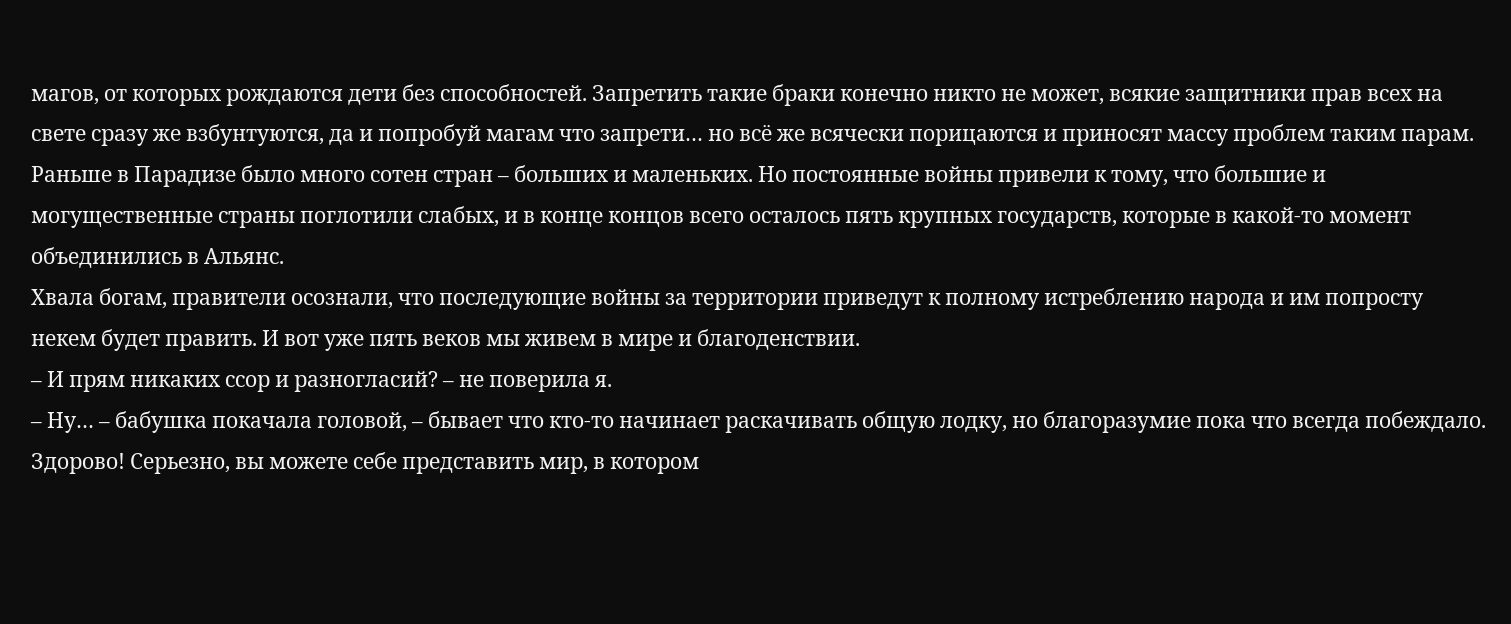магов, от которых рождаются дети без способностей. Запретить такие браки конечно никто не может, всякие защитники прав всех на свете сразу же взбунтуются, да и попробуй магам что запрети… но всё же всячески порицаются и приносят массу проблем таким парам.
Раньше в Парадизе было много сотен стран – больших и маленьких. Но постоянные войны привели к тому, что большие и могущественные страны поглотили слабых, и в конце концов всего осталось пять крупных государств, которые в какой-то момент объединились в Альянс.
Хвала богам, правители осознали, что последующие войны за территории приведут к полному истреблению народа и им попросту некем будет править. И вот уже пять веков мы живем в мире и благоденствии.
– И прям никаких ссор и разногласий? – не поверила я.
– Ну… – бабушка покачала головой, – бывает что кто-то начинает раскачивать общую лодку, но благоразумие пока что всегда побеждало.
Здорово! Серьезно, вы можете себе представить мир, в котором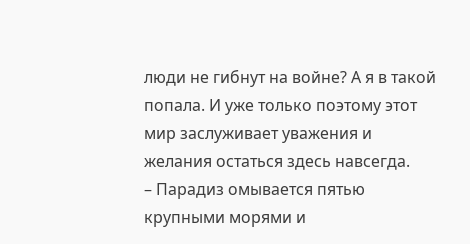люди не гибнут на войне? А я в такой попала. И уже только поэтому этот мир заслуживает уважения и желания остаться здесь навсегда.
– Парадиз омывается пятью крупными морями и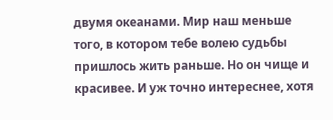двумя океанами. Мир наш меньше того, в котором тебе волею судьбы пришлось жить раньше. Но он чище и красивее. И уж точно интереснее, хотя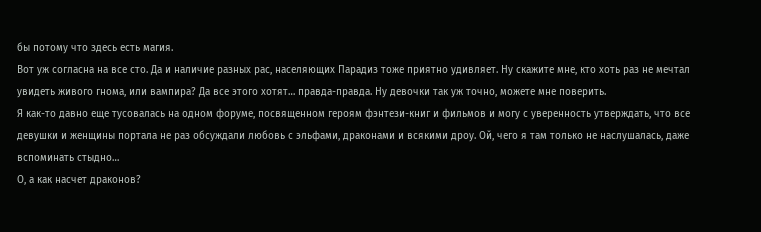бы потому что здесь есть магия.
Вот уж согласна на все сто. Да и наличие разных рас, населяющих Парадиз тоже приятно удивляет. Ну скажите мне, кто хоть раз не мечтал увидеть живого гнома, или вампира? Да все этого хотят… правда-правда. Ну девочки так уж точно, можете мне поверить.
Я как-то давно еще тусовалась на одном форуме, посвященном героям фэнтези-книг и фильмов и могу с уверенность утверждать, что все девушки и женщины портала не раз обсуждали любовь с эльфами, драконами и всякими дроу. Ой, чего я там только не наслушалась, даже вспоминать стыдно…
О, а как насчет драконов?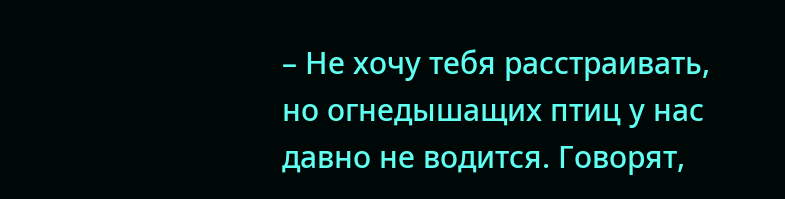– Не хочу тебя расстраивать, но огнедышащих птиц у нас давно не водится. Говорят,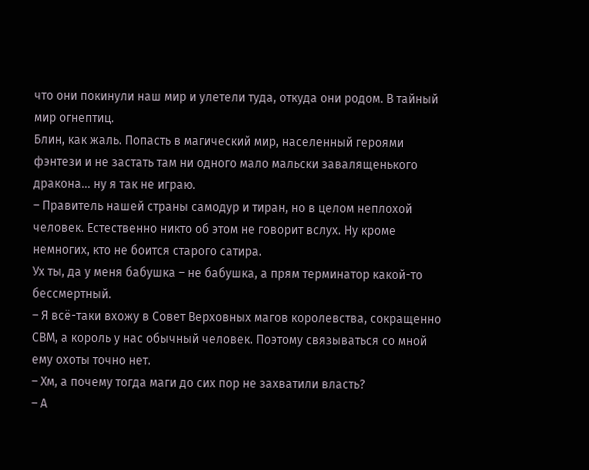что они покинули наш мир и улетели туда, откуда они родом. В тайный мир огнептиц.
Блин, как жаль. Попасть в магический мир, населенный героями фэнтези и не застать там ни одного мало мальски завалященького дракона… ну я так не играю.
– Правитель нашей страны самодур и тиран, но в целом неплохой человек. Естественно никто об этом не говорит вслух. Ну кроме немногих, кто не боится старого сатира.
Ух ты, да у меня бабушка – не бабушка, а прям терминатор какой-то бессмертный.
– Я всё-таки вхожу в Совет Верховных магов королевства, сокращенно СВМ, а король у нас обычный человек. Поэтому связываться со мной ему охоты точно нет.
– Хм, а почему тогда маги до сих пор не захватили власть?
– А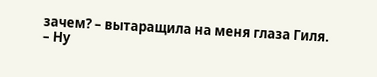зачем? – вытаращила на меня глаза Гиля.
– Ну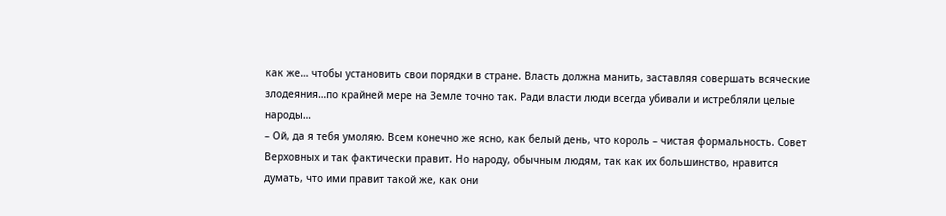как же… чтобы установить свои порядки в стране. Власть должна манить, заставляя совершать всяческие злодеяния…по крайней мере на Земле точно так. Ради власти люди всегда убивали и истребляли целые народы…
– Ой, да я тебя умоляю. Всем конечно же ясно, как белый день, что король – чистая формальность. Совет Верховных и так фактически правит. Но народу, обычным людям, так как их большинство, нравится думать, что ими правит такой же, как они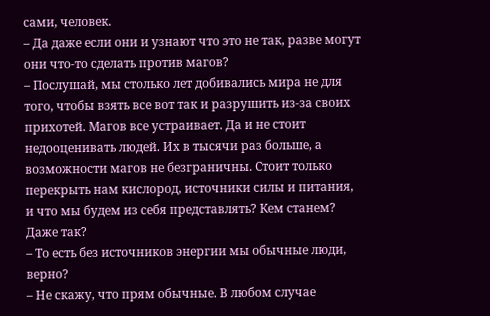сами, человек.
– Да даже если они и узнают что это не так, разве могут они что-то сделать против магов?
– Послушай, мы столько лет добивались мира не для того, чтобы взять все вот так и разрушить из-за своих прихотей. Магов все устраивает. Да и не стоит недооценивать людей. Их в тысячи раз больше, а возможности магов не безграничны. Стоит только перекрыть нам кислород, источники силы и питания, и что мы будем из себя представлять? Кем станем?
Даже так?
– То есть без источников энергии мы обычные люди, верно?
– Не скажу, что прям обычные. В любом случае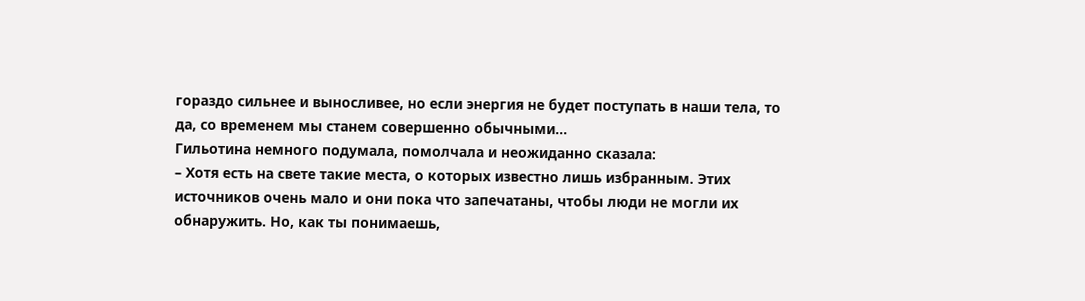гораздо сильнее и выносливее, но если энергия не будет поступать в наши тела, то да, со временем мы станем совершенно обычными…
Гильотина немного подумала, помолчала и неожиданно сказала:
– Хотя есть на свете такие места, о которых известно лишь избранным. Этих источников очень мало и они пока что запечатаны, чтобы люди не могли их обнаружить. Но, как ты понимаешь,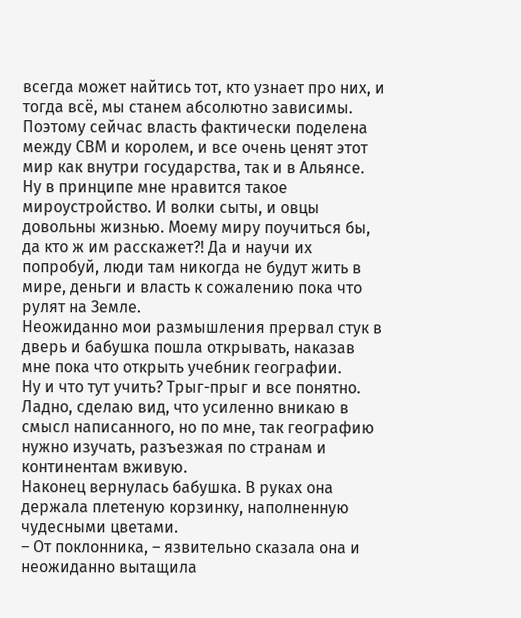всегда может найтись тот, кто узнает про них, и тогда всё, мы станем абсолютно зависимы. Поэтому сейчас власть фактически поделена между СВМ и королем, и все очень ценят этот мир как внутри государства, так и в Альянсе.
Ну в принципе мне нравится такое мироустройство. И волки сыты, и овцы довольны жизнью. Моему миру поучиться бы, да кто ж им расскажет?! Да и научи их попробуй, люди там никогда не будут жить в мире, деньги и власть к сожалению пока что рулят на Земле.
Неожиданно мои размышления прервал стук в дверь и бабушка пошла открывать, наказав мне пока что открыть учебник географии.
Ну и что тут учить? Трыг-прыг и все понятно. Ладно, сделаю вид, что усиленно вникаю в смысл написанного, но по мне, так географию нужно изучать, разъезжая по странам и континентам вживую.
Наконец вернулась бабушка. В руках она держала плетеную корзинку, наполненную чудесными цветами.
– От поклонника, – язвительно сказала она и неожиданно вытащила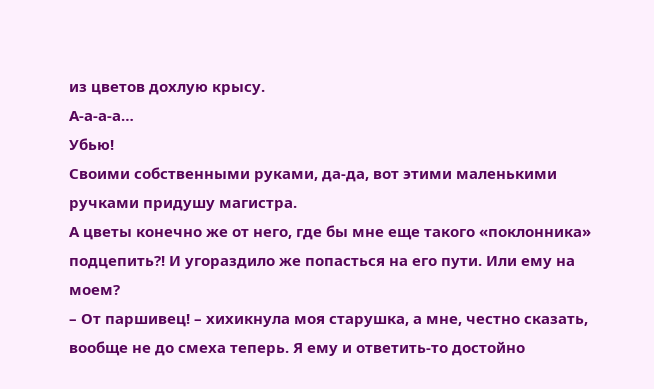из цветов дохлую крысу.
А-а-а-а…
Убью!
Своими собственными руками, да-да, вот этими маленькими ручками придушу магистра.
А цветы конечно же от него, где бы мне еще такого «поклонника» подцепить?! И угораздило же попасться на его пути. Или ему на моем?
– От паршивец! – хихикнула моя старушка, а мне, честно сказать, вообще не до смеха теперь. Я ему и ответить-то достойно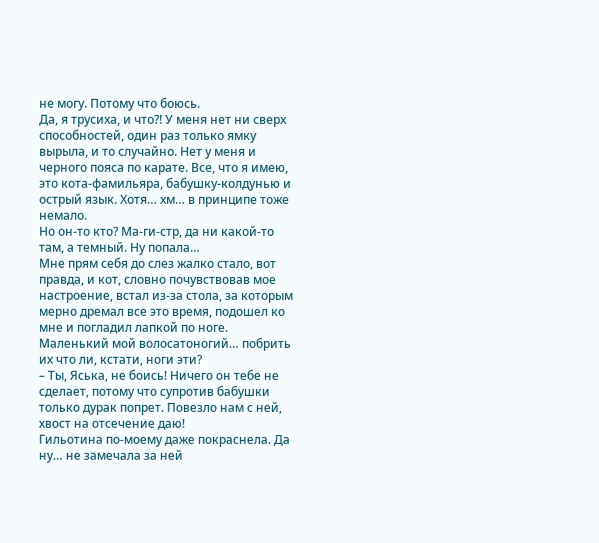не могу. Потому что боюсь.
Да, я трусиха, и что?! У меня нет ни сверх способностей, один раз только ямку вырыла, и то случайно. Нет у меня и черного пояса по карате. Все, что я имею, это кота-фамильяра, бабушку-колдунью и острый язык. Хотя… хм… в принципе тоже немало.
Но он-то кто? Ма-ги-стр, да ни какой-то там, а темный. Ну попала…
Мне прям себя до слез жалко стало, вот правда, и кот, словно почувствовав мое настроение, встал из-за стола, за которым мерно дремал все это время, подошел ко мне и погладил лапкой по ноге. Маленький мой волосатоногий… побрить их что ли, кстати, ноги эти?
– Ты, Яська, не боись! Ничего он тебе не сделает, потому что супротив бабушки только дурак попрет. Повезло нам с ней, хвост на отсечение даю!
Гильотина по-моему даже покраснела. Да ну… не замечала за ней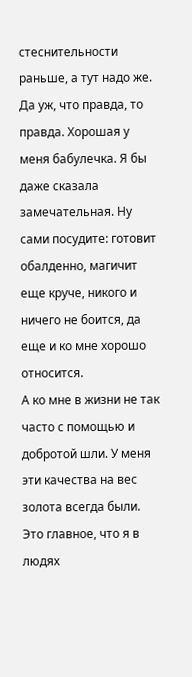стеснительности раньше, а тут надо же.
Да уж, что правда, то правда. Хорошая у меня бабулечка. Я бы даже сказала замечательная. Ну сами посудите: готовит обалденно, магичит еще круче, никого и ничего не боится, да еще и ко мне хорошо относится.
А ко мне в жизни не так часто с помощью и добротой шли. У меня эти качества на вес золота всегда были. Это главное, что я в людях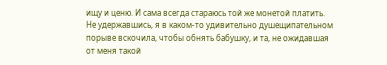ищу и ценю. И сама всегда стараюсь той же монетой платить.
Не удержавшись, я в каком-то удивительно душещипательном порыве вскочила, чтобы обнять бабушку, и та, не ожидавшая от меня такой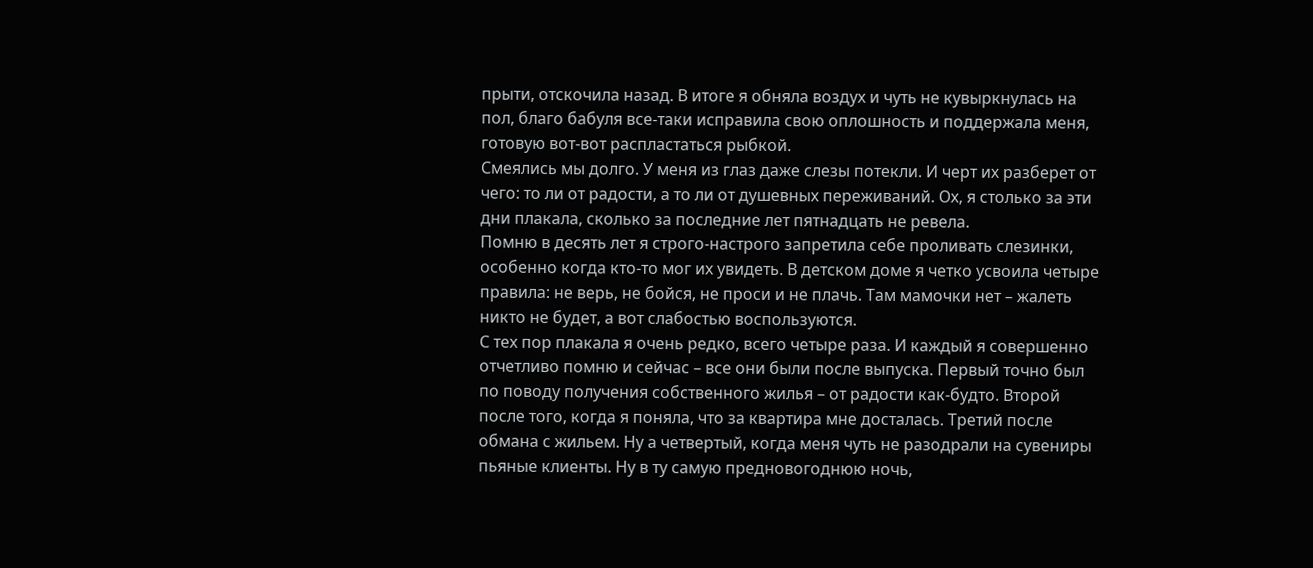прыти, отскочила назад. В итоге я обняла воздух и чуть не кувыркнулась на пол, благо бабуля все-таки исправила свою оплошность и поддержала меня, готовую вот-вот распластаться рыбкой.
Смеялись мы долго. У меня из глаз даже слезы потекли. И черт их разберет от чего: то ли от радости, а то ли от душевных переживаний. Ох, я столько за эти дни плакала, сколько за последние лет пятнадцать не ревела.
Помню в десять лет я строго-настрого запретила себе проливать слезинки, особенно когда кто-то мог их увидеть. В детском доме я четко усвоила четыре правила: не верь, не бойся, не проси и не плачь. Там мамочки нет – жалеть никто не будет, а вот слабостью воспользуются.
С тех пор плакала я очень редко, всего четыре раза. И каждый я совершенно отчетливо помню и сейчас – все они были после выпуска. Первый точно был по поводу получения собственного жилья – от радости как-будто. Второй после того, когда я поняла, что за квартира мне досталась. Третий после обмана с жильем. Ну а четвертый, когда меня чуть не разодрали на сувениры пьяные клиенты. Ну в ту самую предновогоднюю ночь,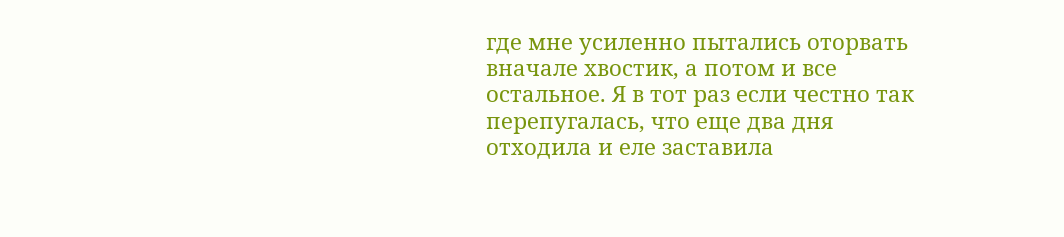где мне усиленно пытались оторвать вначале хвостик, а потом и все остальное. Я в тот раз если честно так перепугалась, что еще два дня отходила и еле заставила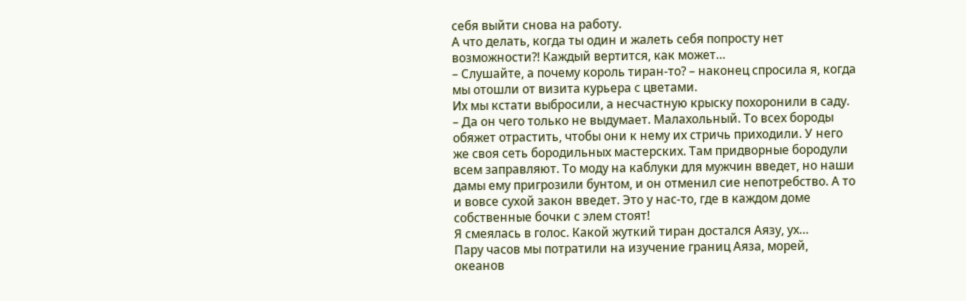себя выйти снова на работу.
А что делать, когда ты один и жалеть себя попросту нет возможности?! Каждый вертится, как может…
– Слушайте, а почему король тиран-то? – наконец спросила я, когда мы отошли от визита курьера с цветами.
Их мы кстати выбросили, а несчастную крыску похоронили в саду.
– Да он чего только не выдумает. Малахольный. То всех бороды обяжет отрастить, чтобы они к нему их стричь приходили. У него же своя сеть бородильных мастерских. Там придворные бородули всем заправляют. То моду на каблуки для мужчин введет, но наши дамы ему пригрозили бунтом, и он отменил сие непотребство. А то и вовсе сухой закон введет. Это у нас-то, где в каждом доме собственные бочки с элем стоят!
Я смеялась в голос. Какой жуткий тиран достался Аязу, ух…
Пару часов мы потратили на изучение границ Аяза, морей, океанов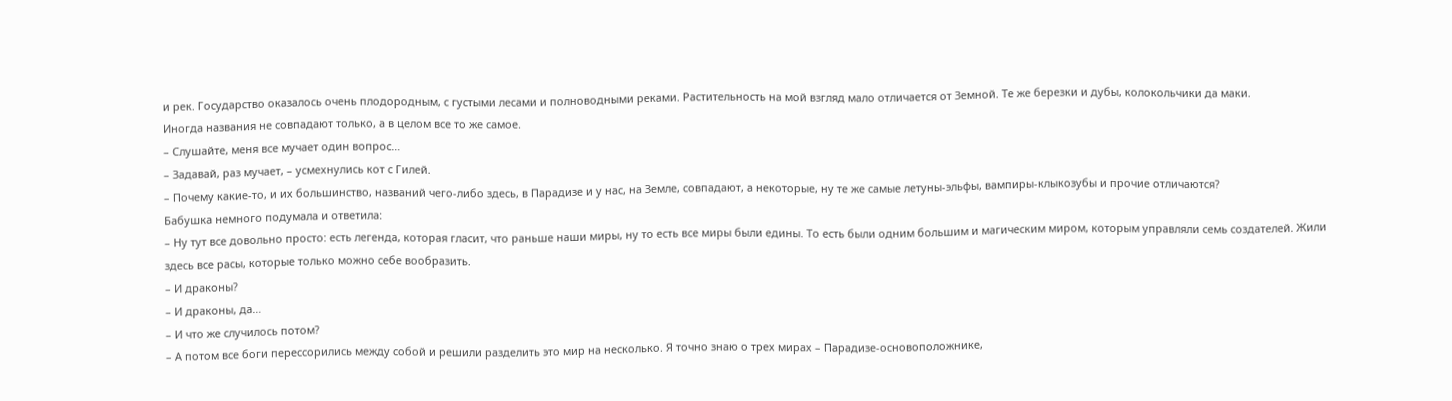и рек. Государство оказалось очень плодородным, с густыми лесами и полноводными реками. Растительность на мой взгляд мало отличается от Земной. Те же березки и дубы, колокольчики да маки.
Иногда названия не совпадают только, а в целом все то же самое.
– Слушайте, меня все мучает один вопрос…
– Задавай, раз мучает, – усмехнулись кот с Гилей.
– Почему какие-то, и их большинство, названий чего-либо здесь, в Парадизе и у нас, на Земле, совпадают, а некоторые, ну те же самые летуны-эльфы, вампиры-клыкозубы и прочие отличаются?
Бабушка немного подумала и ответила:
– Ну тут все довольно просто: есть легенда, которая гласит, что раньше наши миры, ну то есть все миры были едины. То есть были одним большим и магическим миром, которым управляли семь создателей. Жили здесь все расы, которые только можно себе вообразить.
– И драконы?
– И драконы, да…
– И что же случилось потом?
– А потом все боги перессорились между собой и решили разделить это мир на несколько. Я точно знаю о трех мирах – Парадизе-основоположнике,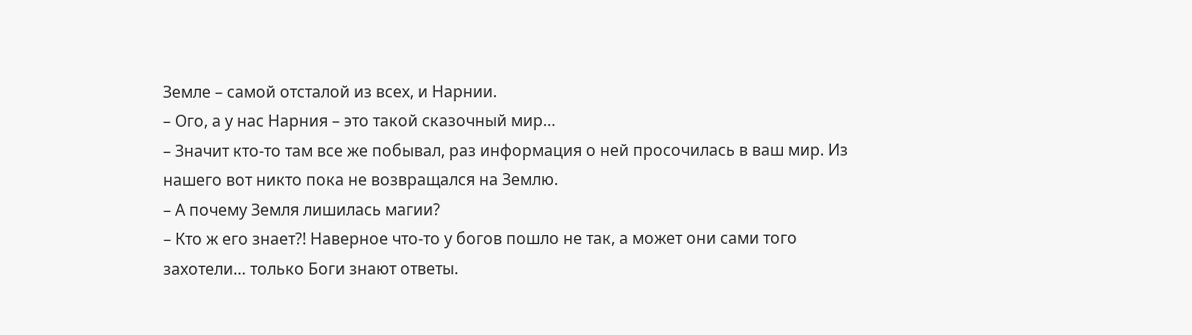Земле – самой отсталой из всех, и Нарнии.
– Ого, а у нас Нарния – это такой сказочный мир…
– Значит кто-то там все же побывал, раз информация о ней просочилась в ваш мир. Из нашего вот никто пока не возвращался на Землю.
– А почему Земля лишилась магии?
– Кто ж его знает?! Наверное что-то у богов пошло не так, а может они сами того захотели… только Боги знают ответы.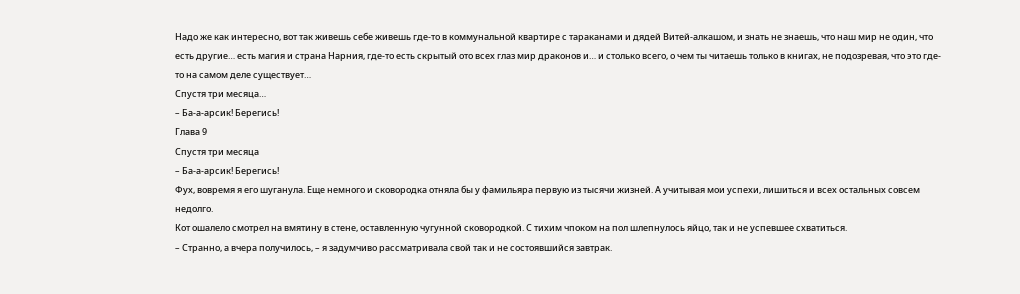Надо же как интересно, вот так живешь себе живешь где-то в коммунальной квартире с тараканами и дядей Витей-алкашом, и знать не знаешь, что наш мир не один, что есть другие… есть магия и страна Нарния, где-то есть скрытый ото всех глаз мир драконов и… и столько всего, о чем ты читаешь только в книгах, не подозревая, что это где-то на самом деле существует…
Спустя три месяца…
– Ба-а-арсик! Берегись!
Глава 9
Спустя три месяца
– Ба-а-арсик! Берегись!
Фух, вовремя я его шуганула. Еще немного и сковородка отняла бы у фамильяра первую из тысячи жизней. А учитывая мои успехи, лишиться и всех остальных совсем недолго.
Кот ошалело смотрел на вмятину в стене, оставленную чугунной сковородкой. С тихим чпоком на пол шлепнулось яйцо, так и не успевшее схватиться.
– Странно, а вчера получилось, – я задумчиво рассматривала свой так и не состоявшийся завтрак.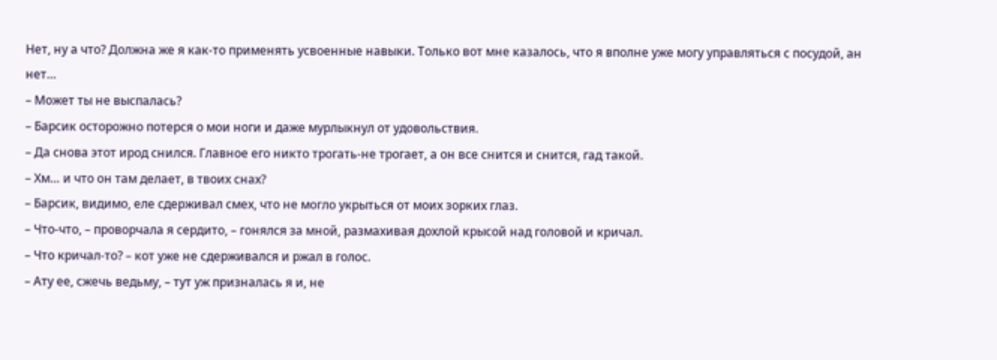Нет, ну а что? Должна же я как-то применять усвоенные навыки. Только вот мне казалось, что я вполне уже могу управляться с посудой, ан нет…
– Может ты не выспалась?
– Барсик осторожно потерся о мои ноги и даже мурлыкнул от удовольствия.
– Да снова этот ирод снился. Главное его никто трогать-не трогает, а он все снится и снится, гад такой.
– Хм… и что он там делает, в твоих снах?
– Барсик, видимо, еле сдерживал смех, что не могло укрыться от моих зорких глаз.
– Что-что, – проворчала я сердито, – гонялся за мной, размахивая дохлой крысой над головой и кричал.
– Что кричал-то? – кот уже не сдерживался и ржал в голос.
– Ату ее, сжечь ведьму, – тут уж призналась я и, не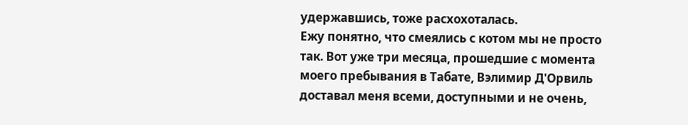удержавшись, тоже расхохоталась.
Ежу понятно, что смеялись с котом мы не просто так. Вот уже три месяца, прошедшие с момента моего пребывания в Табате, Вэлимир Д'Орвиль доставал меня всеми, доступными и не очень,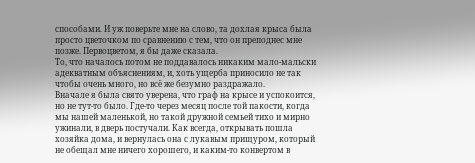способами. И уж поверьте мне на слово, та дохлая крыса была просто цветочком по сравнению с тем, что он преподнес мне позже. Первоцветом, я бы даже сказала.
То, что началось потом не поддавалось никаким мало-мальски адекватным объяснениям, и, хоть ущерба приносило не так чтобы очень много, но всё же безумно раздражало.
Вначале я была свято уверена, что граф на крысе и успокоится, но не тут-то было. Где-то через месяц после той пакости, когда мы нашей маленькой, но такой дружной семьей тихо и мирно ужинали, в дверь постучали. Как всегда, открывать пошла хозяйка дома, и вернулась она с лукавым прищуром, который не обещал мне ничего хорошего, и каким-то конвертом в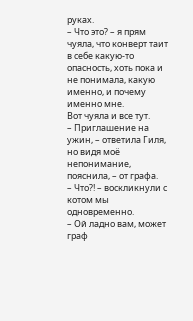руках.
– Что это? – я прям чуяла, что конверт таит в себе какую-то опасность, хоть пока и не понимала, какую именно, и почему именно мне.
Вот чуяла и все тут.
– Приглашение на ужин, – ответила Гиля, но видя моё непонимание, пояснила, – от графа.
– Что?! – воскликнули с котом мы одновременно.
– Ой ладно вам, может граф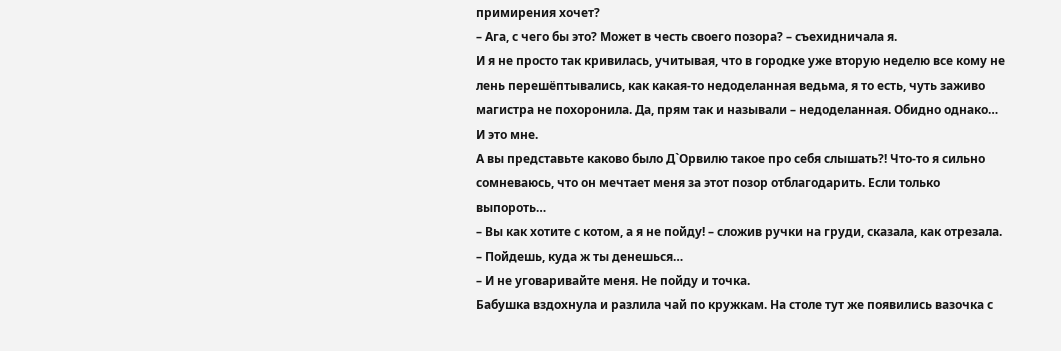примирения хочет?
– Ага, с чего бы это? Может в честь своего позора? – съехидничала я.
И я не просто так кривилась, учитывая, что в городке уже вторую неделю все кому не лень перешёптывались, как какая-то недоделанная ведьма, я то есть, чуть заживо магистра не похоронила. Да, прям так и называли – недоделанная. Обидно однако…
И это мне.
А вы представьте каково было Д`Орвилю такое про себя слышать?! Что-то я сильно сомневаюсь, что он мечтает меня за этот позор отблагодарить. Если только выпороть…
– Вы как хотите с котом, а я не пойду! – сложив ручки на груди, сказала, как отрезала.
– Пойдешь, куда ж ты денешься…
– И не уговаривайте меня. Не пойду и точка.
Бабушка вздохнула и разлила чай по кружкам. На столе тут же появились вазочка с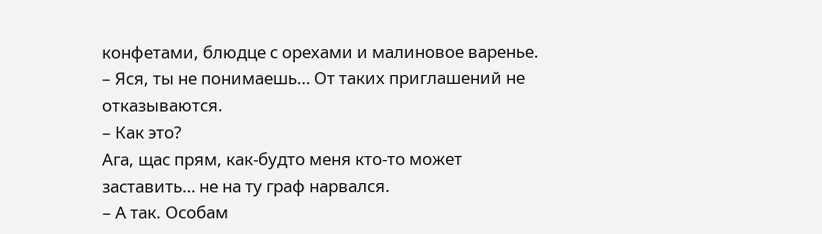конфетами, блюдце с орехами и малиновое варенье.
– Яся, ты не понимаешь… От таких приглашений не отказываются.
– Как это?
Ага, щас прям, как-будто меня кто-то может заставить… не на ту граф нарвался.
– А так. Особам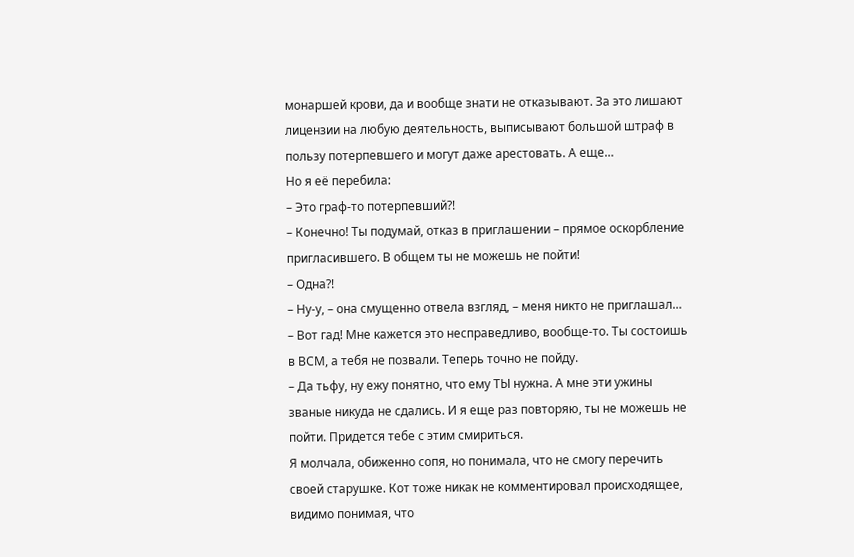монаршей крови, да и вообще знати не отказывают. За это лишают лицензии на любую деятельность, выписывают большой штраф в пользу потерпевшего и могут даже арестовать. А еще…
Но я её перебила:
– Это граф-то потерпевший?!
– Конечно! Ты подумай, отказ в приглашении – прямое оскорбление пригласившего. В общем ты не можешь не пойти!
– Одна?!
– Ну-у, – она смущенно отвела взгляд, – меня никто не приглашал…
– Вот гад! Мне кажется это несправедливо, вообще-то. Ты состоишь в ВСМ, а тебя не позвали. Теперь точно не пойду.
– Да тьфу, ну ежу понятно, что ему ТЫ нужна. А мне эти ужины званые никуда не сдались. И я еще раз повторяю, ты не можешь не пойти. Придется тебе с этим смириться.
Я молчала, обиженно сопя, но понимала, что не смогу перечить своей старушке. Кот тоже никак не комментировал происходящее, видимо понимая, что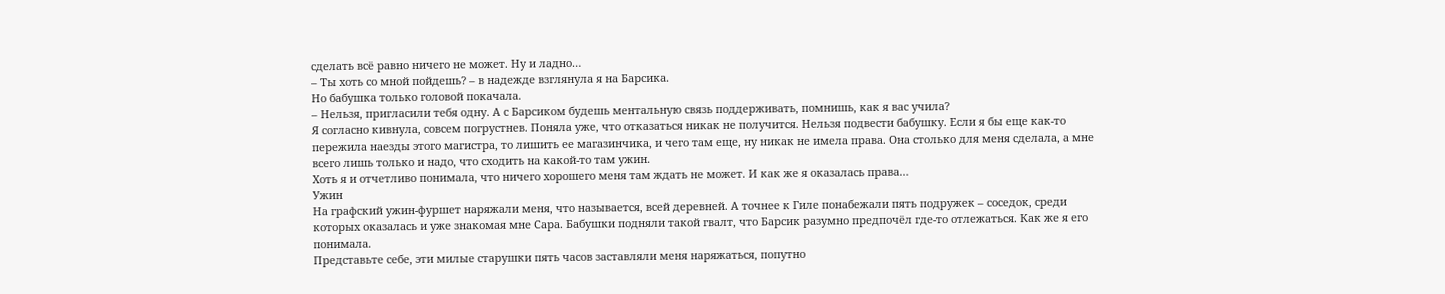сделать всё равно ничего не может. Ну и ладно…
– Ты хоть со мной пойдешь? – в надежде взглянула я на Барсика.
Но бабушка только головой покачала.
– Нельзя, пригласили тебя одну. А с Барсиком будешь ментальную связь поддерживать, помнишь, как я вас учила?
Я согласно кивнула, совсем погрустнев. Поняла уже, что отказаться никак не получится. Нельзя подвести бабушку. Если я бы еще как-то пережила наезды этого магистра, то лишить ее магазинчика, и чего там еще, ну никак не имела права. Она столько для меня сделала, а мне всего лишь только и надо, что сходить на какой-то там ужин.
Хоть я и отчетливо понимала, что ничего хорошего меня там ждать не может. И как же я оказалась права…
Ужин
На графский ужин-фуршет наряжали меня, что называется, всей деревней. А точнее к Гиле понабежали пять подружек – соседок, среди которых оказалась и уже знакомая мне Сара. Бабушки подняли такой гвалт, что Барсик разумно предпочёл где-то отлежаться. Как же я его понимала.
Представьте себе, эти милые старушки пять часов заставляли меня наряжаться, попутно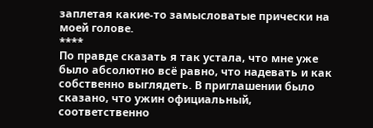заплетая какие-то замысловатые прически на моей голове.
****
По правде сказать я так устала, что мне уже было абсолютно всё равно, что надевать и как собственно выглядеть. В приглашении было сказано, что ужин официальный, соответственно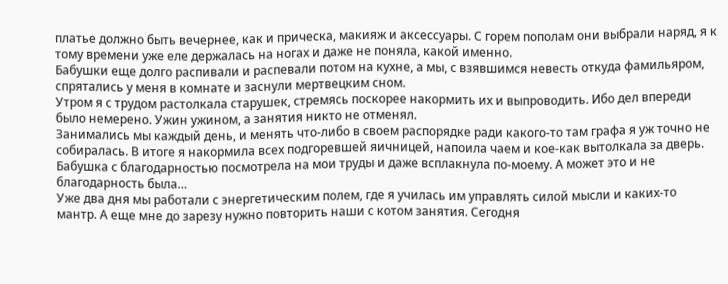платье должно быть вечернее, как и прическа, макияж и аксессуары. С горем пополам они выбрали наряд, я к тому времени уже еле держалась на ногах и даже не поняла, какой именно.
Бабушки еще долго распивали и распевали потом на кухне, а мы, с взявшимся невесть откуда фамильяром, спрятались у меня в комнате и заснули мертвецким сном.
Утром я с трудом растолкала старушек, стремясь поскорее накормить их и выпроводить. Ибо дел впереди было немерено. Ужин ужином, а занятия никто не отменял.
Занимались мы каждый день, и менять что-либо в своем распорядке ради какого-то там графа я уж точно не собиралась. В итоге я накормила всех подгоревшей яичницей, напоила чаем и кое-как вытолкала за дверь. Бабушка с благодарностью посмотрела на мои труды и даже всплакнула по-моему. А может это и не благодарность была…
Уже два дня мы работали с энергетическим полем, где я училась им управлять силой мысли и каких-то мантр. А еще мне до зарезу нужно повторить наши с котом занятия. Сегодня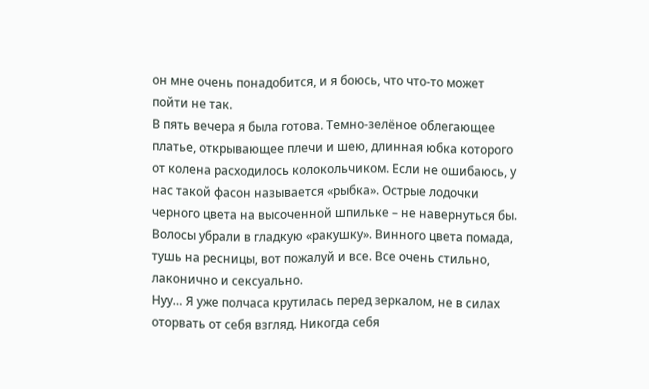он мне очень понадобится, и я боюсь, что что-то может пойти не так.
В пять вечера я была готова. Темно-зелёное облегающее платье, открывающее плечи и шею, длинная юбка которого от колена расходилось колокольчиком. Если не ошибаюсь, у нас такой фасон называется «рыбка». Острые лодочки черного цвета на высоченной шпильке – не навернуться бы. Волосы убрали в гладкую «ракушку». Винного цвета помада, тушь на ресницы, вот пожалуй и все. Все очень стильно, лаконично и сексуально.
Нуу… Я уже полчаса крутилась перед зеркалом, не в силах оторвать от себя взгляд. Никогда себя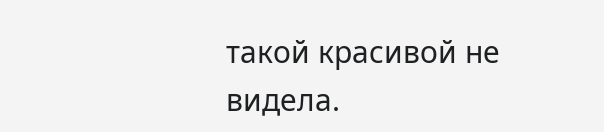такой красивой не видела.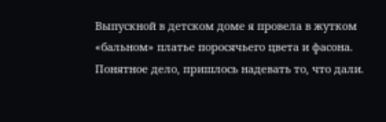Выпускной в детском доме я провела в жутком «бальном» платье поросячьего цвета и фасона. Понятное дело, пришлось надевать то, что дали.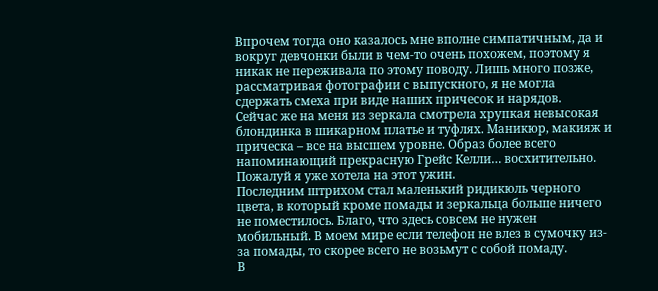Впрочем тогда оно казалось мне вполне симпатичным, да и вокруг девчонки были в чем-то очень похожем, поэтому я никак не переживала по этому поводу. Лишь много позже, рассматривая фотографии с выпускного, я не могла сдержать смеха при виде наших причесок и нарядов.
Сейчас же на меня из зеркала смотрела хрупкая невысокая блондинка в шикарном платье и туфлях. Маникюр, макияж и прическа – все на высшем уровне. Образ более всего напоминающий прекрасную Грейс Келли… восхитительно. Пожалуй я уже хотела на этот ужин.
Последним штрихом стал маленький ридикюль черного цвета, в который кроме помады и зеркальца больше ничего не поместилось. Благо, что здесь совсем не нужен мобильный. В моем мире если телефон не влез в сумочку из-за помады, то скорее всего не возьмут с собой помаду.
В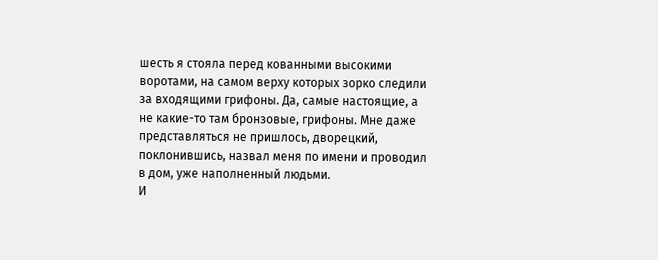шесть я стояла перед кованными высокими воротами, на самом верху которых зорко следили за входящими грифоны. Да, самые настоящие, а не какие-то там бронзовые, грифоны. Мне даже представляться не пришлось, дворецкий, поклонившись, назвал меня по имени и проводил в дом, уже наполненный людьми.
И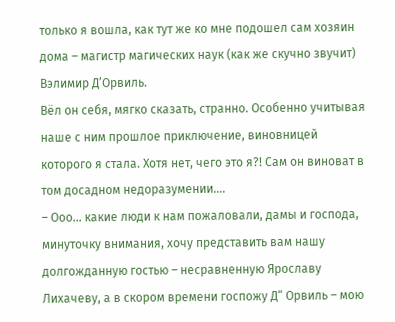только я вошла, как тут же ко мне подошел сам хозяин дома – магистр магических наук (как же скучно звучит) Вэлимир Д’Орвиль.
Вёл он себя, мягко сказать, странно. Особенно учитывая наше с ним прошлое приключение, виновницей которого я стала. Хотя нет, чего это я?! Сам он виноват в том досадном недоразумении….
– Ооо… какие люди к нам пожаловали, дамы и господа, минуточку внимания, хочу представить вам нашу долгожданную гостью – несравненную Ярославу Лихачеву, а в скором времени госпожу Д“ Орвиль – мою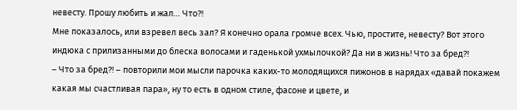невесту. Прошу любить и жал… Что?!
Мне показалось, или взревел весь зал? Я конечно орала громче всех. Чью, простите, невесту? Вот этого индюка с прилизанными до блеска волосами и гаденькой ухмылочкой? Да ни в жизнь! Что за бред?!
– Что за бред?! – повторили мои мысли парочка каких-то молодящихся пижонов в нарядах «давай покажем какая мы счастливая пара», ну то есть в одном стиле, фасоне и цвете, и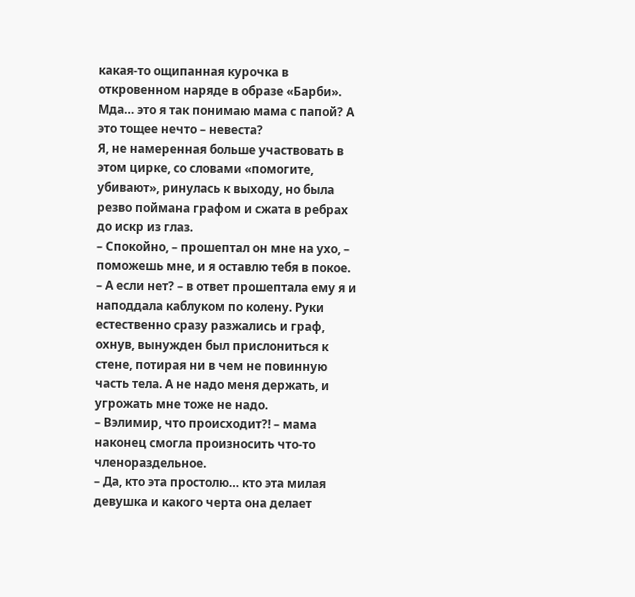какая-то ощипанная курочка в откровенном наряде в образе «Барби».
Мда… это я так понимаю мама с папой? А это тощее нечто – невеста?
Я, не намеренная больше участвовать в этом цирке, со словами «помогите, убивают», ринулась к выходу, но была резво поймана графом и сжата в ребрах до искр из глаз.
– Спокойно, – прошептал он мне на ухо, – поможешь мне, и я оставлю тебя в покое.
– А если нет? – в ответ прошептала ему я и наподдала каблуком по колену. Руки естественно сразу разжались и граф, охнув, вынужден был прислониться к стене, потирая ни в чем не повинную часть тела. А не надо меня держать, и угрожать мне тоже не надо.
– Вэлимир, что происходит?! – мама наконец смогла произносить что-то членораздельное.
– Да, кто эта простолю… кто эта милая девушка и какого черта она делает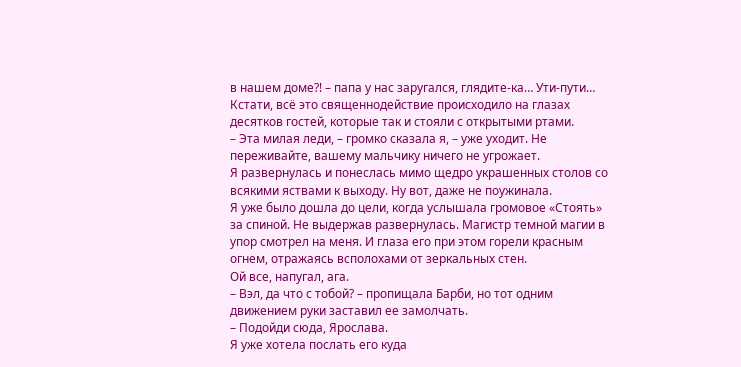в нашем доме?! – папа у нас заругался, глядите-ка… Ути-пути…
Кстати, всё это священнодействие происходило на глазах десятков гостей, которые так и стояли с открытыми ртами.
– Эта милая леди, – громко сказала я, – уже уходит. Не переживайте, вашему мальчику ничего не угрожает.
Я развернулась и понеслась мимо щедро украшенных столов со всякими яствами к выходу. Ну вот, даже не поужинала.
Я уже было дошла до цели, когда услышала громовое «Стоять» за спиной. Не выдержав развернулась. Магистр темной магии в упор смотрел на меня. И глаза его при этом горели красным огнем, отражаясь всполохами от зеркальных стен.
Ой все, напугал, ага.
– Вэл, да что с тобой? – пропищала Барби, но тот одним движением руки заставил ее замолчать.
– Подойди сюда, Ярослава.
Я уже хотела послать его куда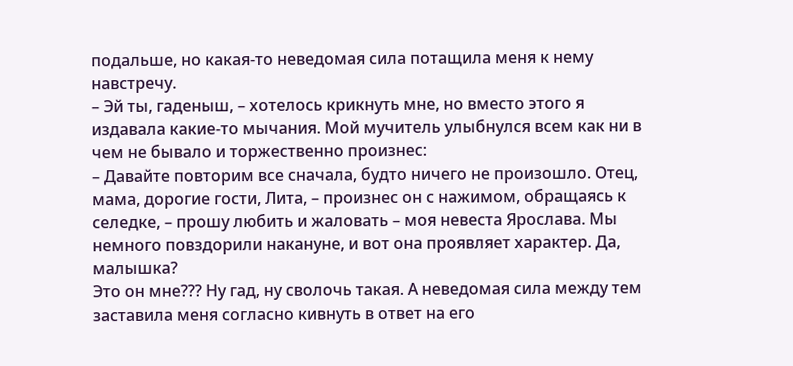подальше, но какая-то неведомая сила потащила меня к нему навстречу.
– Эй ты, гаденыш, – хотелось крикнуть мне, но вместо этого я издавала какие-то мычания. Мой мучитель улыбнулся всем как ни в чем не бывало и торжественно произнес:
– Давайте повторим все сначала, будто ничего не произошло. Отец, мама, дорогие гости, Лита, – произнес он с нажимом, обращаясь к селедке, – прошу любить и жаловать – моя невеста Ярослава. Мы немного повздорили накануне, и вот она проявляет характер. Да, малышка?
Это он мне??? Ну гад, ну сволочь такая. А неведомая сила между тем заставила меня согласно кивнуть в ответ на его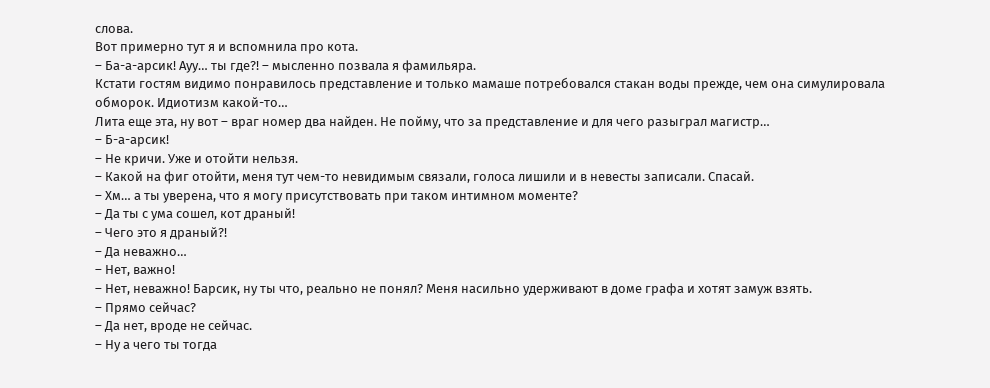слова.
Вот примерно тут я и вспомнила про кота.
– Ба-а-арсик! Ауу… ты где?! – мысленно позвала я фамильяра.
Кстати гостям видимо понравилось представление и только мамаше потребовался стакан воды прежде, чем она симулировала обморок. Идиотизм какой-то…
Лита еще эта, ну вот – враг номер два найден. Не пойму, что за представление и для чего разыграл магистр…
– Б-а-арсик!
– Не кричи. Уже и отойти нельзя.
– Какой на фиг отойти, меня тут чем-то невидимым связали, голоса лишили и в невесты записали. Спасай.
– Хм… а ты уверена, что я могу присутствовать при таком интимном моменте?
– Да ты с ума сошел, кот драный!
– Чего это я драный?!
– Да неважно…
– Нет, важно!
– Нет, неважно! Барсик, ну ты что, реально не понял? Меня насильно удерживают в доме графа и хотят замуж взять.
– Прямо сейчас?
– Да нет, вроде не сейчас.
– Ну а чего ты тогда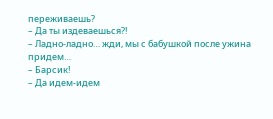переживаешь?
– Да ты издеваешься?!
– Ладно-ладно… жди, мы с бабушкой после ужина придем…
– Барсик!
– Да идем-идем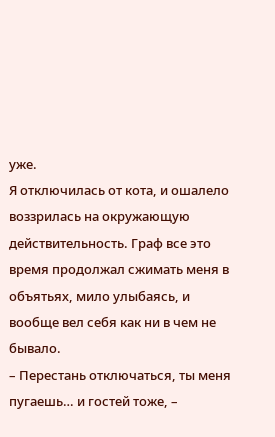уже.
Я отключилась от кота, и ошалело воззрилась на окружающую действительность. Граф все это время продолжал сжимать меня в объятьях, мило улыбаясь, и вообще вел себя как ни в чем не бывало.
– Перестань отключаться, ты меня пугаешь… и гостей тоже, –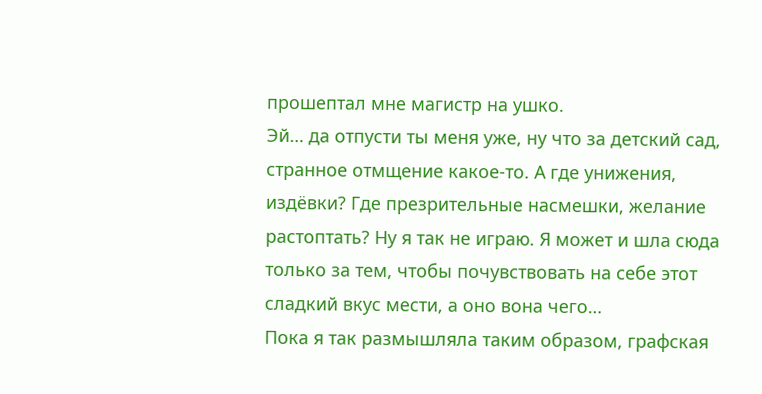прошептал мне магистр на ушко.
Эй… да отпусти ты меня уже, ну что за детский сад, странное отмщение какое-то. А где унижения, издёвки? Где презрительные насмешки, желание растоптать? Ну я так не играю. Я может и шла сюда только за тем, чтобы почувствовать на себе этот сладкий вкус мести, а оно вона чего…
Пока я так размышляла таким образом, графская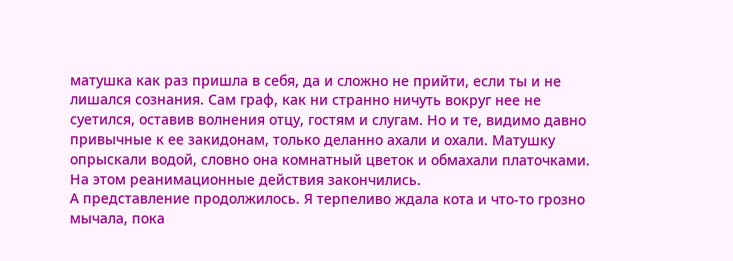матушка как раз пришла в себя, да и сложно не прийти, если ты и не лишался сознания. Сам граф, как ни странно ничуть вокруг нее не суетился, оставив волнения отцу, гостям и слугам. Но и те, видимо давно привычные к ее закидонам, только деланно ахали и охали. Матушку опрыскали водой, словно она комнатный цветок и обмахали платочками. На этом реанимационные действия закончились.
А представление продолжилось. Я терпеливо ждала кота и что-то грозно мычала, пока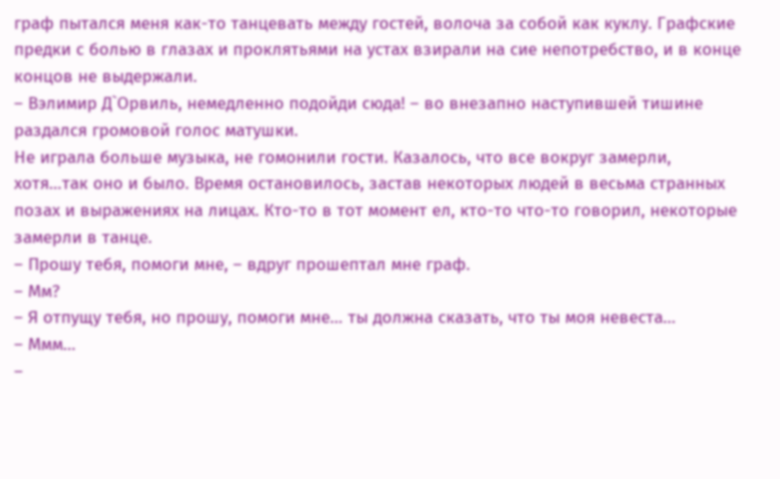граф пытался меня как-то танцевать между гостей, волоча за собой как куклу. Графские предки с болью в глазах и проклятьями на устах взирали на сие непотребство, и в конце концов не выдержали.
– Вэлимир Д`Орвиль, немедленно подойди сюда! – во внезапно наступившей тишине раздался громовой голос матушки.
Не играла больше музыка, не гомонили гости. Казалось, что все вокруг замерли, хотя…так оно и было. Время остановилось, застав некоторых людей в весьма странных позах и выражениях на лицах. Кто-то в тот момент ел, кто-то что-то говорил, некоторые замерли в танце.
– Прошу тебя, помоги мне, – вдруг прошептал мне граф.
– Мм?
– Я отпущу тебя, но прошу, помоги мне… ты должна сказать, что ты моя невеста…
– Ммм…
–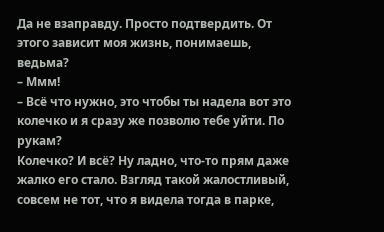Да не взаправду. Просто подтвердить. От этого зависит моя жизнь, понимаешь, ведьма?
– Ммм!
– Всё что нужно, это чтобы ты надела вот это колечко и я сразу же позволю тебе уйти. По рукам?
Колечко? И всё? Ну ладно, что-то прям даже жалко его стало. Взгляд такой жалостливый, совсем не тот, что я видела тогда в парке,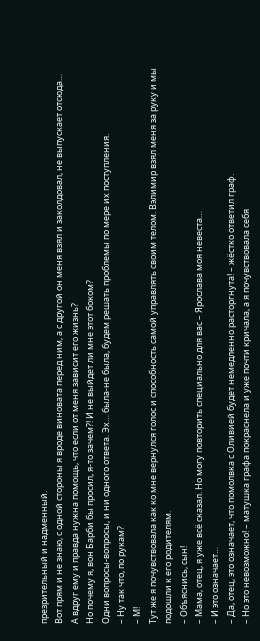презрительный и надменный.
Вот прям и не знаю, с одной стороны я вроде виновата перед ним, а с другой он меня взял и заколдовал, не выпускает отсюда…
А вдруг ему и правда нужна помощь, что если от меня зависит его жизнь?
Но почему я, вон Барби бы просил, я-то зачем?! И не выйдет ли мне этот боком?
Одни вопросы-вопросы, и ни одного ответа. Эх… была-не была, будем решать проблемы по мере их поступления.
– Ну так что, по рукам?
– М!
Тут же я почувствовала как ко мне вернулся голос и способность самой управлять своим телом. Вэлимир взял меня за руку и мы подошли к его родителям.
– Объяснись, сын!
– Мама, отец, я уже всё сказал. Но могу повторить специально для вас – Ярослава моя невеста…
– И это означает…
– Да, отец, это означает, что помолвка с Оливией будет немедленно расторгнута! – жёстко ответил граф.
– Но это невозможно! – матушка графа покраснела и уже почти кричала, а я почувствовала себя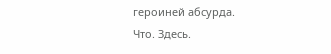героиней абсурда.
Что. Здесь.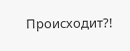Происходит?!